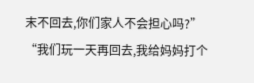末不回去,你们家人不会担心吗?”
“我们玩一天再回去,我给妈妈打个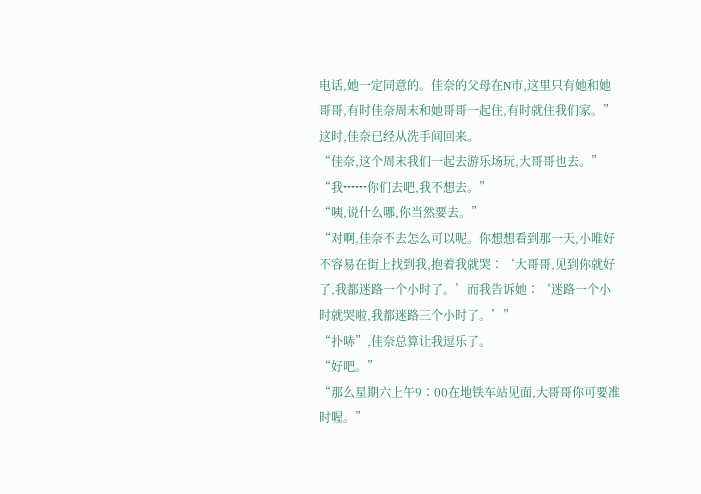电话,她一定同意的。佳奈的父母在N市,这里只有她和她哥哥,有时佳奈周末和她哥哥一起住,有时就住我们家。”
这时,佳奈已经从洗手间回来。
“佳奈,这个周末我们一起去游乐场玩,大哥哥也去。”
“我┅┅你们去吧,我不想去。”
“咦,说什么哪,你当然要去。”
“对啊,佳奈不去怎么可以呢。你想想看到那一天,小唯好不容易在街上找到我,抱着我就哭∶‘大哥哥,见到你就好了,我都迷路一个小时了。’而我告诉她∶‘迷路一个小时就哭啦,我都迷路三个小时了。’”
“扑哧”,佳奈总算让我逗乐了。
“好吧。”
“那么星期六上午9∶00在地铁车站见面,大哥哥你可要准时喔。”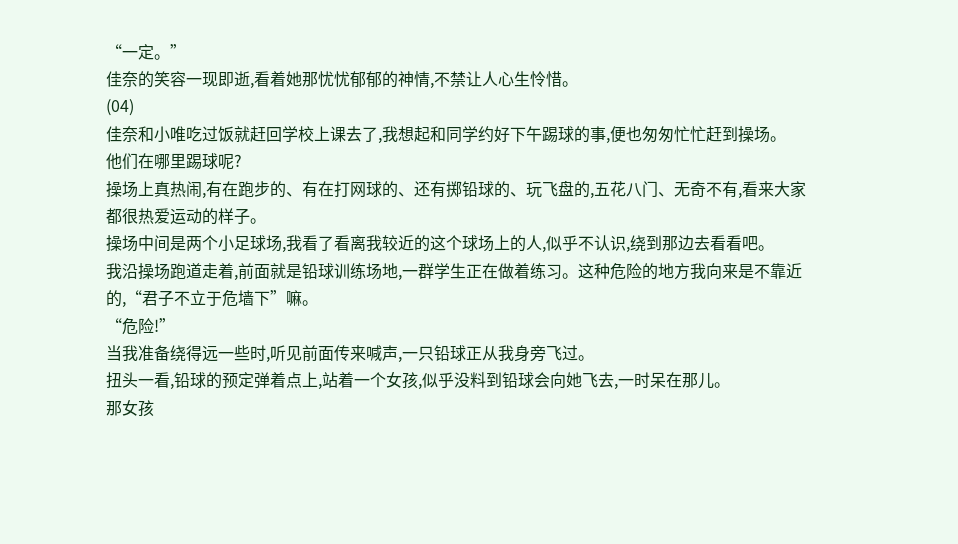“一定。”
佳奈的笑容一现即逝,看着她那忧忧郁郁的神情,不禁让人心生怜惜。
(04)
佳奈和小唯吃过饭就赶回学校上课去了,我想起和同学约好下午踢球的事,便也匆匆忙忙赶到操场。
他们在哪里踢球呢?
操场上真热闹,有在跑步的、有在打网球的、还有掷铅球的、玩飞盘的,五花八门、无奇不有,看来大家都很热爱运动的样子。
操场中间是两个小足球场,我看了看离我较近的这个球场上的人,似乎不认识,绕到那边去看看吧。
我沿操场跑道走着,前面就是铅球训练场地,一群学生正在做着练习。这种危险的地方我向来是不靠近的,“君子不立于危墙下”嘛。
“危险!”
当我准备绕得远一些时,听见前面传来喊声,一只铅球正从我身旁飞过。
扭头一看,铅球的预定弹着点上,站着一个女孩,似乎没料到铅球会向她飞去,一时呆在那儿。
那女孩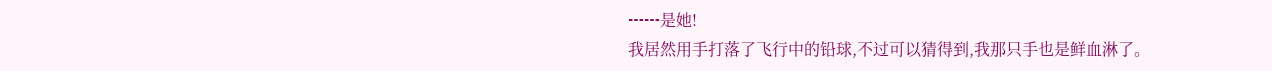┅┅是她!
我居然用手打落了飞行中的铅球,不过可以猜得到,我那只手也是鲜血淋了。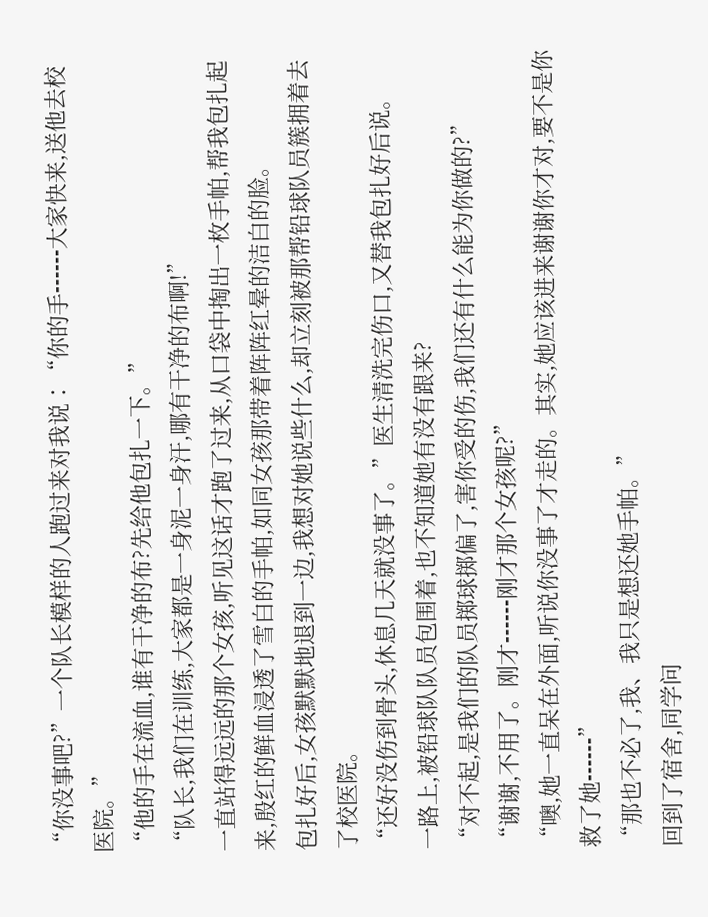“你没事吧?”一个队长模样的人跑过来对我说∶“你的手┅┅大家快来,送他去校医院。”
“他的手在流血,谁有干净的布?先给他包扎一下。”
“队长,我们在训练,大家都是一身泥一身汗,哪有干净的布啊!”
一直站得远远的那个女孩,听见这话才跑了过来,从口袋中掏出一枚手帕,帮我包扎起来,殷红的鲜血浸透了雪白的手帕,如同女孩那带着阵阵红晕的洁白的脸。
包扎好后,女孩默默地退到一边,我想对她说些什么,却立刻被那帮铅球队员簇拥着去了校医院。
“还好没伤到骨头,休息几天就没事了。”医生清洗完伤口,又替我包扎好后说。
一路上,被铅球队队员包围着,也不知道她有没有跟来?
“对不起,是我们的队员掷球掷偏了,害你受的伤,我们还有什么能为你做的?”
“谢谢,不用了。刚才┅┅刚才那个女孩呢?”
“噢,她一直呆在外面,听说你没事了才走的。其实,她应该进来谢谢你才对,要不是你救了她┅┅”
“那也不必了,我、我只是想还她手帕。”
回到了宿舍,同学问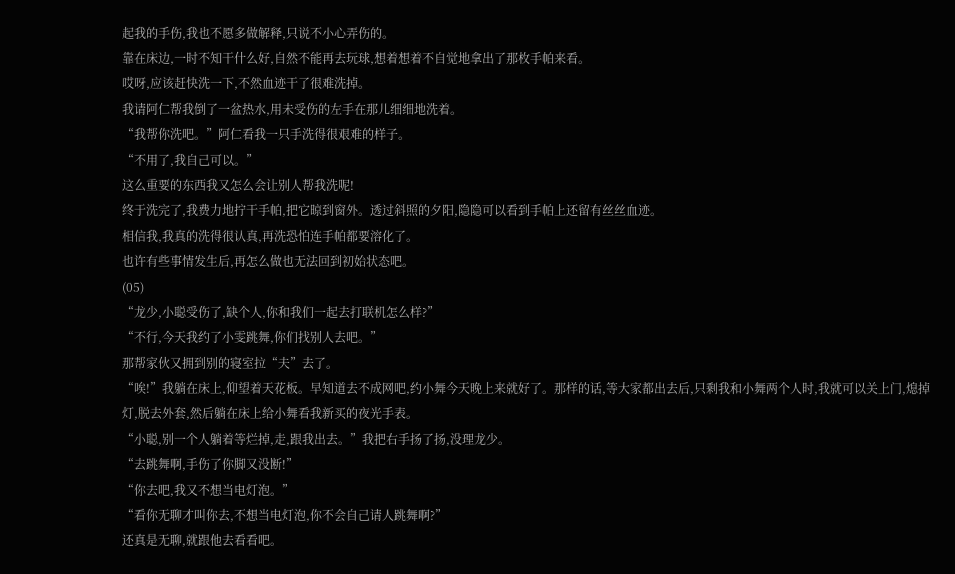起我的手伤,我也不愿多做解释,只说不小心弄伤的。
靠在床边,一时不知干什么好,自然不能再去玩球,想着想着不自觉地拿出了那枚手帕来看。
哎呀,应该赶快洗一下,不然血迹干了很难洗掉。
我请阿仁帮我倒了一盆热水,用未受伤的左手在那儿细细地洗着。
“我帮你洗吧。”阿仁看我一只手洗得很艰难的样子。
“不用了,我自己可以。”
这么重要的东西我又怎么会让别人帮我洗呢!
终于洗完了,我费力地拧干手帕,把它晾到窗外。透过斜照的夕阳,隐隐可以看到手帕上还留有丝丝血迹。
相信我,我真的洗得很认真,再洗恐怕连手帕都要溶化了。
也许有些事情发生后,再怎么做也无法回到初始状态吧。
(05)
“龙少,小聪受伤了,缺个人,你和我们一起去打联机怎么样?”
“不行,今天我约了小雯跳舞,你们找别人去吧。”
那帮家伙又拥到别的寝室拉“夫”去了。
“唉!”我躺在床上,仰望着天花板。早知道去不成网吧,约小舞今天晚上来就好了。那样的话,等大家都出去后,只剩我和小舞两个人时,我就可以关上门,熄掉灯,脱去外套,然后躺在床上给小舞看我新买的夜光手表。
“小聪,别一个人躺着等烂掉,走,跟我出去。”我把右手扬了扬,没理龙少。
“去跳舞啊,手伤了你脚又没断!”
“你去吧,我又不想当电灯泡。”
“看你无聊才叫你去,不想当电灯泡,你不会自己请人跳舞啊?”
还真是无聊,就跟他去看看吧。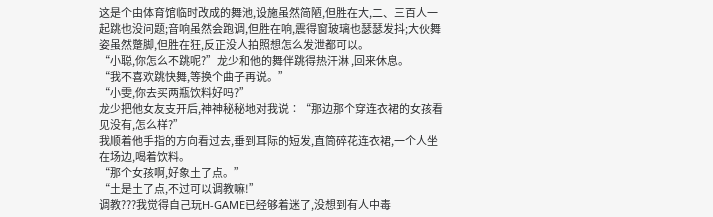这是个由体育馆临时改成的舞池,设施虽然简陋,但胜在大,二、三百人一起跳也没问题;音响虽然会跑调,但胜在响,震得窗玻璃也瑟瑟发抖;大伙舞姿虽然蹩脚,但胜在狂,反正没人拍照想怎么发泄都可以。
“小聪,你怎么不跳呢?”龙少和他的舞伴跳得热汗淋 ,回来休息。
“我不喜欢跳快舞,等换个曲子再说。”
“小雯,你去买两瓶饮料好吗?”
龙少把他女友支开后,神神秘秘地对我说∶“那边那个穿连衣裙的女孩看见没有,怎么样?”
我顺着他手指的方向看过去,垂到耳际的短发,直筒碎花连衣裙,一个人坐在场边,喝着饮料。
“那个女孩啊,好象土了点。”
“土是土了点,不过可以调教嘛!”
调教???我觉得自己玩H-GAME已经够着迷了,没想到有人中毒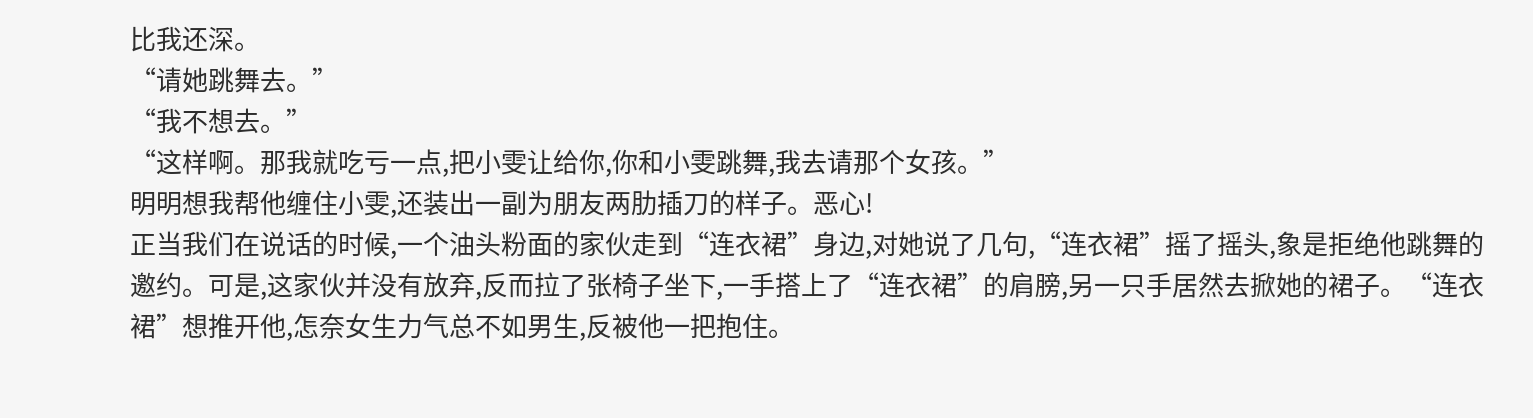比我还深。
“请她跳舞去。”
“我不想去。”
“这样啊。那我就吃亏一点,把小雯让给你,你和小雯跳舞,我去请那个女孩。”
明明想我帮他缠住小雯,还装出一副为朋友两肋插刀的样子。恶心!
正当我们在说话的时候,一个油头粉面的家伙走到“连衣裙”身边,对她说了几句,“连衣裙”摇了摇头,象是拒绝他跳舞的邀约。可是,这家伙并没有放弃,反而拉了张椅子坐下,一手搭上了“连衣裙”的肩膀,另一只手居然去掀她的裙子。“连衣裙”想推开他,怎奈女生力气总不如男生,反被他一把抱住。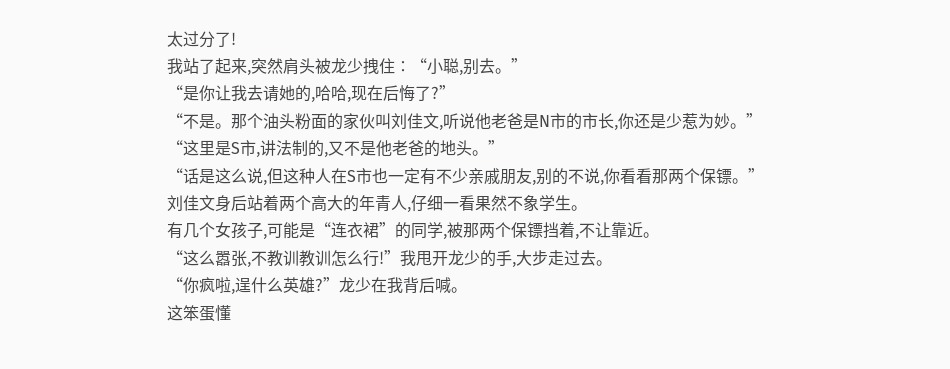太过分了!
我站了起来,突然肩头被龙少拽住∶“小聪,别去。”
“是你让我去请她的,哈哈,现在后悔了?”
“不是。那个油头粉面的家伙叫刘佳文,听说他老爸是N市的市长,你还是少惹为妙。”
“这里是S市,讲法制的,又不是他老爸的地头。”
“话是这么说,但这种人在S市也一定有不少亲戚朋友,别的不说,你看看那两个保镖。”
刘佳文身后站着两个高大的年青人,仔细一看果然不象学生。
有几个女孩子,可能是“连衣裙”的同学,被那两个保镖挡着,不让靠近。
“这么嚣张,不教训教训怎么行!”我甩开龙少的手,大步走过去。
“你疯啦,逞什么英雄?”龙少在我背后喊。
这笨蛋懂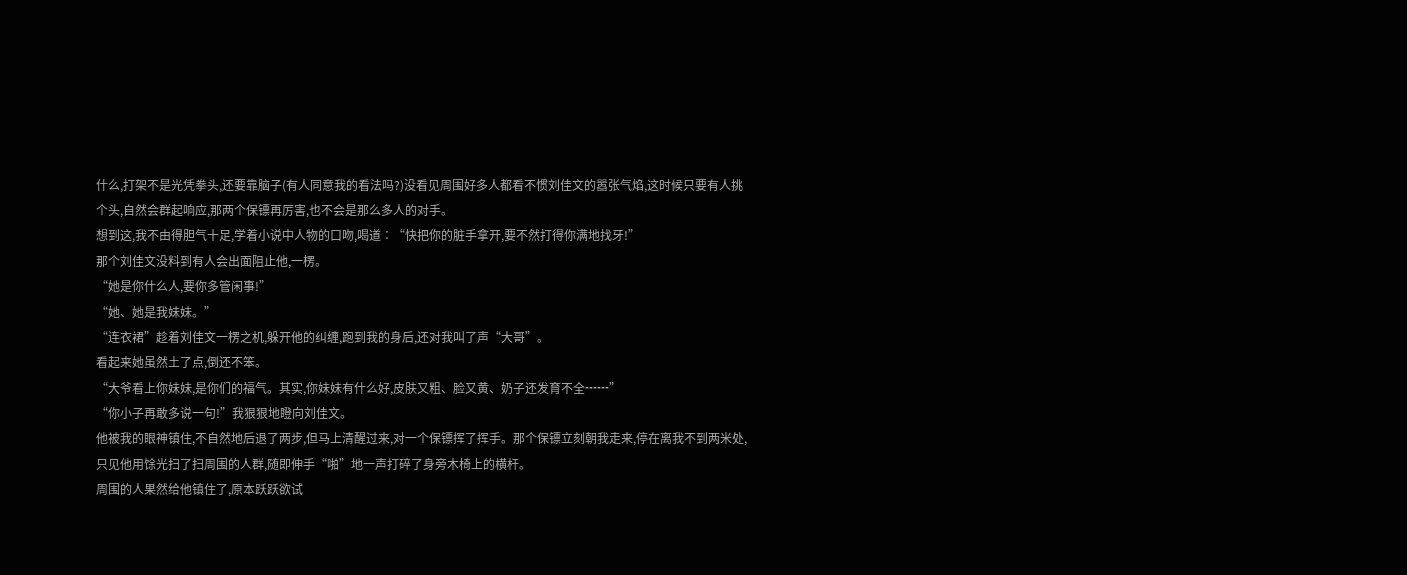什么,打架不是光凭拳头,还要靠脑子(有人同意我的看法吗?)没看见周围好多人都看不惯刘佳文的嚣张气焰,这时候只要有人挑个头,自然会群起响应,那两个保镖再厉害,也不会是那么多人的对手。
想到这,我不由得胆气十足,学着小说中人物的口吻,喝道∶“快把你的脏手拿开,要不然打得你满地找牙!”
那个刘佳文没料到有人会出面阻止他,一楞。
“她是你什么人,要你多管闲事!”
“她、她是我妹妹。”
“连衣裙”趁着刘佳文一楞之机,躲开他的纠缠,跑到我的身后,还对我叫了声“大哥”。
看起来她虽然土了点,倒还不笨。
“大爷看上你妹妹,是你们的福气。其实,你妹妹有什么好,皮肤又粗、脸又黄、奶子还发育不全┅┅”
“你小子再敢多说一句!”我狠狠地瞪向刘佳文。
他被我的眼神镇住,不自然地后退了两步,但马上清醒过来,对一个保镖挥了挥手。那个保镖立刻朝我走来,停在离我不到两米处,只见他用馀光扫了扫周围的人群,随即伸手“啪”地一声打碎了身旁木椅上的横杆。
周围的人果然给他镇住了,原本跃跃欲试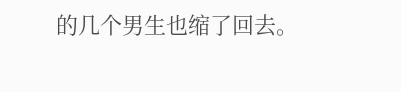的几个男生也缩了回去。